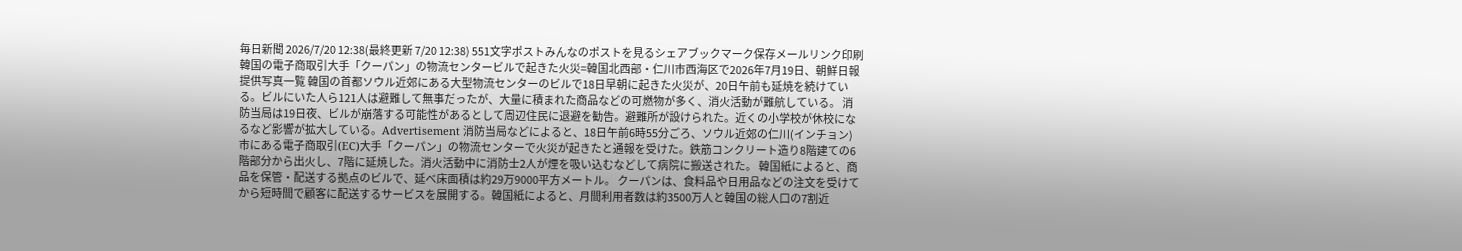毎日新聞 2026/7/20 12:38(最終更新 7/20 12:38) 551文字ポストみんなのポストを見るシェアブックマーク保存メールリンク印刷韓国の電子商取引大手「クーパン」の物流センタービルで起きた火災=韓国北西部・仁川市西海区で2026年7月19日、朝鮮日報提供写真一覧 韓国の首都ソウル近郊にある大型物流センターのビルで18日早朝に起きた火災が、20日午前も延焼を続けている。ビルにいた人ら121人は避難して無事だったが、大量に積まれた商品などの可燃物が多く、消火活動が難航している。 消防当局は19日夜、ビルが崩落する可能性があるとして周辺住民に退避を勧告。避難所が設けられた。近くの小学校が休校になるなど影響が拡大している。Advertisement 消防当局などによると、18日午前6時55分ごろ、ソウル近郊の仁川(インチョン)市にある電子商取引(EC)大手「クーパン」の物流センターで火災が起きたと通報を受けた。鉄筋コンクリート造り8階建ての6階部分から出火し、7階に延焼した。消火活動中に消防士2人が煙を吸い込むなどして病院に搬送された。 韓国紙によると、商品を保管・配送する拠点のビルで、延べ床面積は約29万9000平方メートル。 クーパンは、食料品や日用品などの注文を受けてから短時間で顧客に配送するサービスを展開する。韓国紙によると、月間利用者数は約3500万人と韓国の総人口の7割近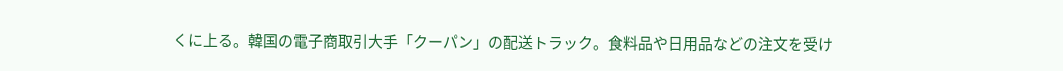くに上る。韓国の電子商取引大手「クーパン」の配送トラック。食料品や日用品などの注文を受け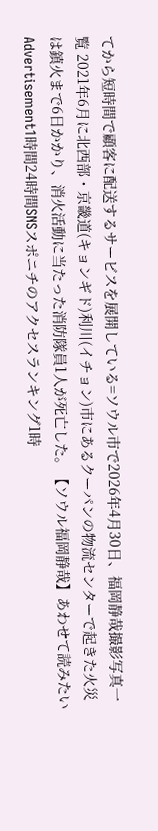てから短時間で顧客に配送するサービスを展開している=ソウル市で2026年4月30日、福岡静哉撮影写真一覧 2021年6月に北西部・京畿道(キョンギド)利川(イチョン)市にあるクーパンの物流センターで起きた火災は鎮火まで6日かかり、消火活動に当たった消防隊員1人が死亡した。【ソウル福岡静哉】あわせて読みたいAdvertisement1時間24時間SNSスポニチのアクセスランキング1時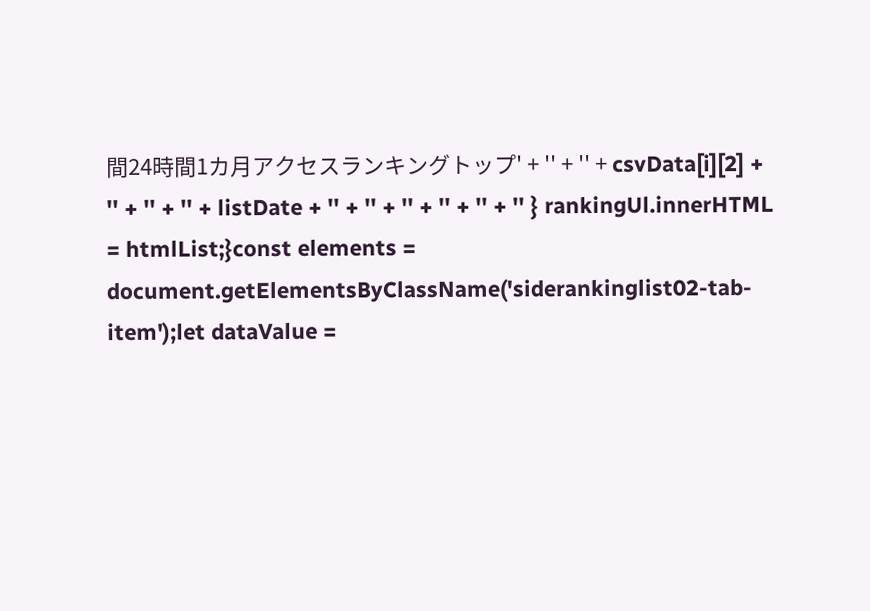間24時間1カ月アクセスランキングトップ' + '' + '' + csvData[i][2] + '' + '' + '' + listDate + '' + '' + '' + '' + '' + '' } rankingUl.innerHTML = htmlList;}const elements = document.getElementsByClassName('siderankinglist02-tab-item');let dataValue =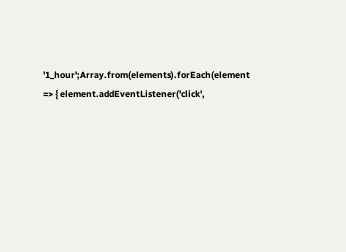'1_hour';Array.from(elements).forEach(element => { element.addEventListener('click',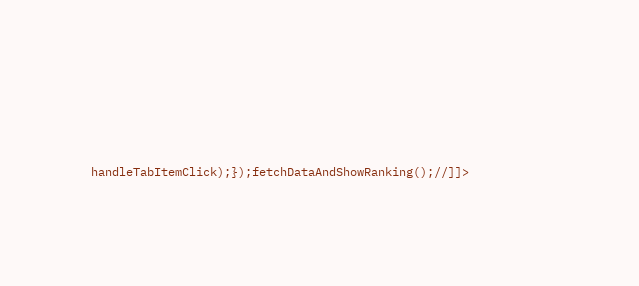handleTabItemClick);});fetchDataAndShowRanking();//]]>